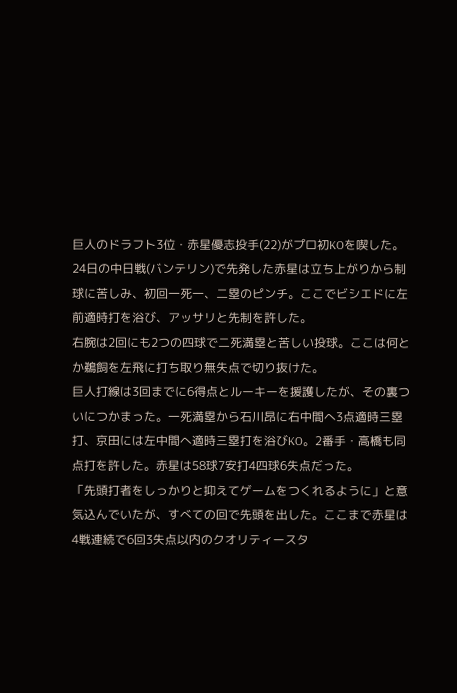巨人のドラフト3位・赤星優志投手(22)がプロ初KOを喫した。
24日の中日戦(バンテリン)で先発した赤星は立ち上がりから制球に苦しみ、初回一死一、二塁のピンチ。ここでビシエドに左前適時打を浴び、アッサリと先制を許した。
右腕は2回にも2つの四球で二死満塁と苦しい投球。ここは何とか鵜飼を左飛に打ち取り無失点で切り抜けた。
巨人打線は3回までに6得点とルーキーを援護したが、その裏ついにつかまった。一死満塁から石川昂に右中間へ3点適時三塁打、京田には左中間へ適時三塁打を浴びKO。2番手・高橋も同点打を許した。赤星は58球7安打4四球6失点だった。
「先頭打者をしっかりと抑えてゲームをつくれるように」と意気込んでいたが、すべての回で先頭を出した。ここまで赤星は4戦連続で6回3失点以内のクオリティースタ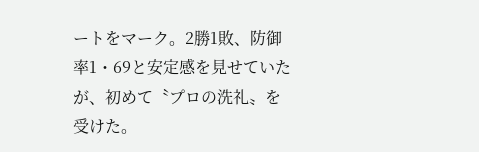ートをマーク。2勝1敗、防御率1・69と安定感を見せていたが、初めて〝プロの洗礼〟を受けた。